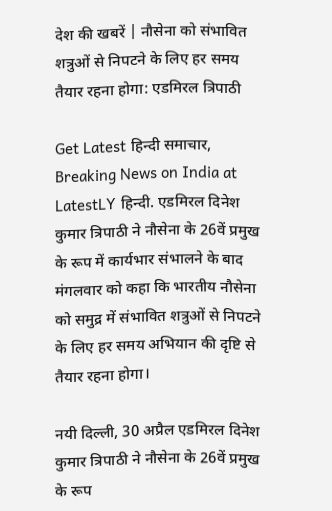देश की खबरें | नौसेना को संभावित शत्रुओं से निपटने के लिए हर समय तैयार रहना होगा: एडमिरल त्रिपाठी

Get Latest हिन्दी समाचार, Breaking News on India at LatestLY हिन्दी. एडमिरल दिनेश कुमार त्रिपाठी ने नौसेना के 26वें प्रमुख के रूप में कार्यभार संभालने के बाद मंगलवार को कहा कि भारतीय नौसेना को समुद्र में संभावित शत्रुओं से निपटने के लिए हर समय अभियान की दृष्टि से तैयार रहना होगा।

नयी दिल्ली, 30 अप्रैल एडमिरल दिनेश कुमार त्रिपाठी ने नौसेना के 26वें प्रमुख के रूप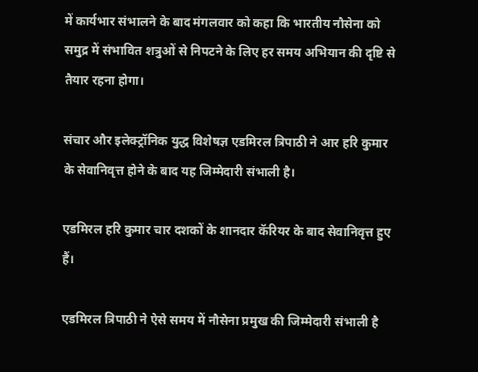में कार्यभार संभालने के बाद मंगलवार को कहा कि भारतीय नौसेना को समुद्र में संभावित शत्रुओं से निपटने के लिए हर समय अभियान की दृष्टि से तैयार रहना होगा।

संचार और इलेक्ट्रॉनिक युद्ध विशेषज्ञ एडमिरल त्रिपाठी ने आर हरि कुमार के सेवानिवृत्त होने के बाद यह जिम्मेदारी संभाली है।

एडमिरल हरि कुमार चार दशकों के शानदार कॅरियर के बाद सेवानिवृत्त हुए हैं।

एडमिरल त्रिपाठी ने ऐसे समय में नौसेना प्रमुख की जिम्मेदारी संभाली है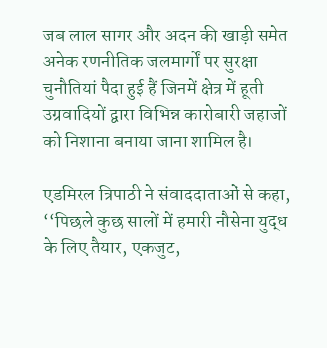जब लाल सागर और अदन की खाड़ी समेत अनेक रणनीतिक जलमार्गों पर सुरक्षा चुनौतियां पैदा हुई हैं जिनमें क्षेत्र में हूती उग्रवादियों द्वारा विभिन्न कारोबारी जहाजों को निशाना बनाया जाना शामिल है।

एडमिरल त्रिपाठी ने संवाददाताओं से कहा, ‘‘पिछले कुछ सालों में हमारी नौसेना युद्ध के लिए तैयार, एकजुट,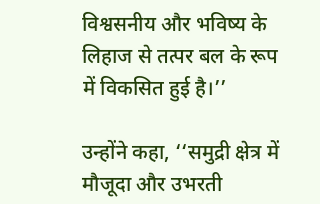विश्वसनीय और भविष्य के लिहाज से तत्पर बल के रूप में विकसित हुई है।’’

उन्होंने कहा, ‘‘समुद्री क्षेत्र में मौजूदा और उभरती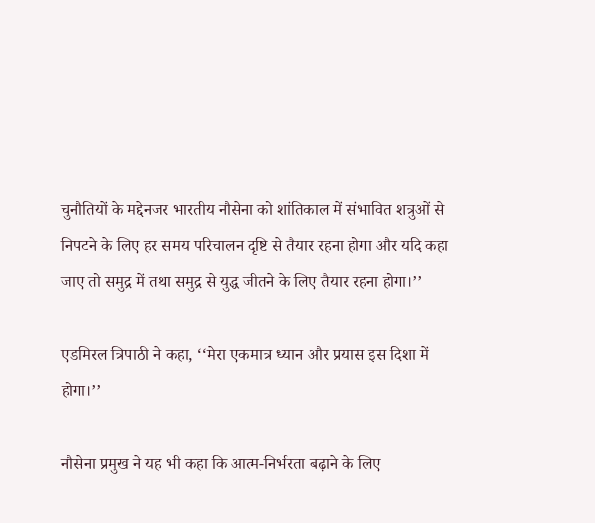चुनौतियों के मद्देनजर भारतीय नौसेना को शांतिकाल में संभावित शत्रुओं से निपटने के लिए हर समय परिचालन दृष्टि से तैयार रहना होगा और यदि कहा जाए तो समुद्र में तथा समुद्र से युद्ध जीतने के लिए तैयार रहना होगा।’’

एडमिरल त्रिपाठी ने कहा, ‘‘मेरा एकमात्र ध्यान और प्रयास इस दिशा में होगा।’’

नौसेना प्रमुख ने यह भी कहा कि आत्म-निर्भरता बढ़ाने के लिए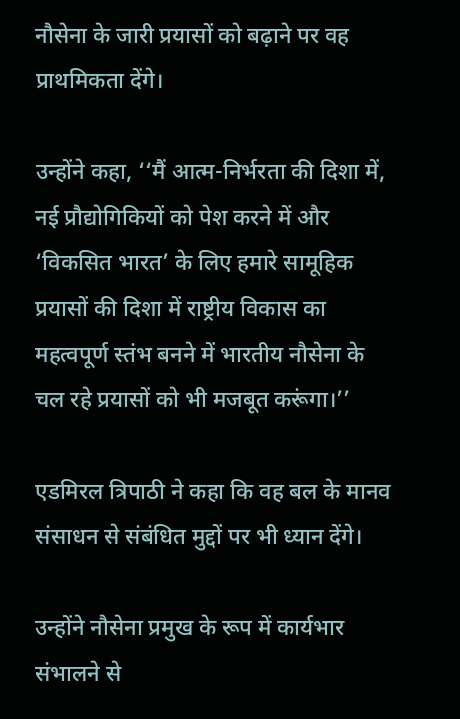नौसेना के जारी प्रयासों को बढ़ाने पर वह प्राथमिकता देंगे।

उन्होंने कहा, ‘‘मैं आत्म-निर्भरता की दिशा में, नई प्रौद्योगिकियों को पेश करने में और ‘विकसित भारत’ के लिए हमारे सामूहिक प्रयासों की दिशा में राष्ट्रीय विकास का महत्वपूर्ण स्तंभ बनने में भारतीय नौसेना के चल रहे प्रयासों को भी मजबूत करूंगा।’’

एडमिरल त्रिपाठी ने कहा कि वह बल के मानव संसाधन से संबंधित मुद्दों पर भी ध्यान देंगे।

उन्होंने नौसेना प्रमुख के रूप में कार्यभार संभालने से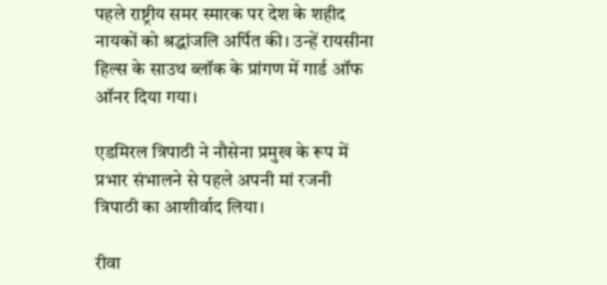पहले राष्ट्रीय समर स्मारक पर देश के शहीद नायकों को श्रद्धांजलि अर्पित की। उन्हें रायसीना हिल्स के साउथ ब्लॉक के प्रांगण में गार्ड ऑफ ऑनर दिया गया।

एडमिरल त्रिपाठी ने नौसेना प्रमुख के रूप में प्रभार संभालने से पहले अपनी मां रजनी त्रिपाठी का आशीर्वाद लिया।

रीवा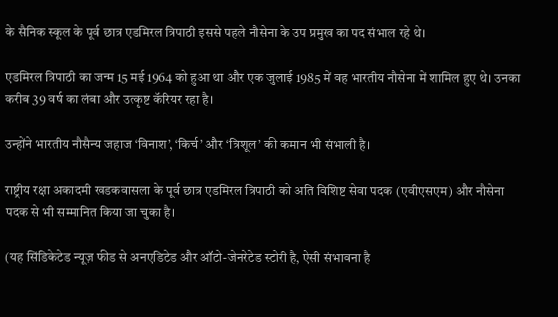के सैनिक स्कूल के पूर्व छात्र एडमिरल त्रिपाठी इससे पहले नौसेना के उप प्रमुख का पद संभाल रहे थे।

एडमिरल त्रिपाठी का जन्म 15 मई 1964 को हुआ था और एक जुलाई 1985 में वह भारतीय नौसेना में शामिल हुए थे। उनका करीब 39 वर्ष का लंबा और उत्कृष्ट कॅरियर रहा है।

उन्होंने भारतीय नौसैन्य जहाज ‘विनाश’, ‘किर्च’ और ‘त्रिशूल’ की कमान भी संभाली है।

राष्ट्रीय रक्षा अकादमी खडकवासला के पूर्व छात्र एडमिरल त्रिपाठी को अति विशिष्ट सेवा पदक (एवीएसएम) और नौसेना पदक से भी सम्मानित किया जा चुका है।

(यह सिंडिकेटेड न्यूज़ फीड से अनएडिटेड और ऑटो-जेनरेटेड स्टोरी है, ऐसी संभावना है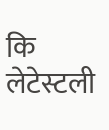कि लेटेस्टली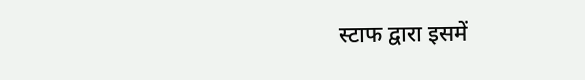स्टाफ द्वारा इसमें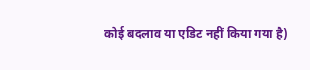कोई बदलाव या एडिट नहीं किया गया है)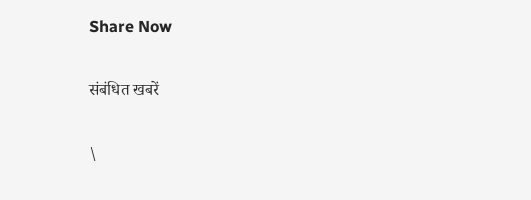Share Now

संबंधित खबरें

\